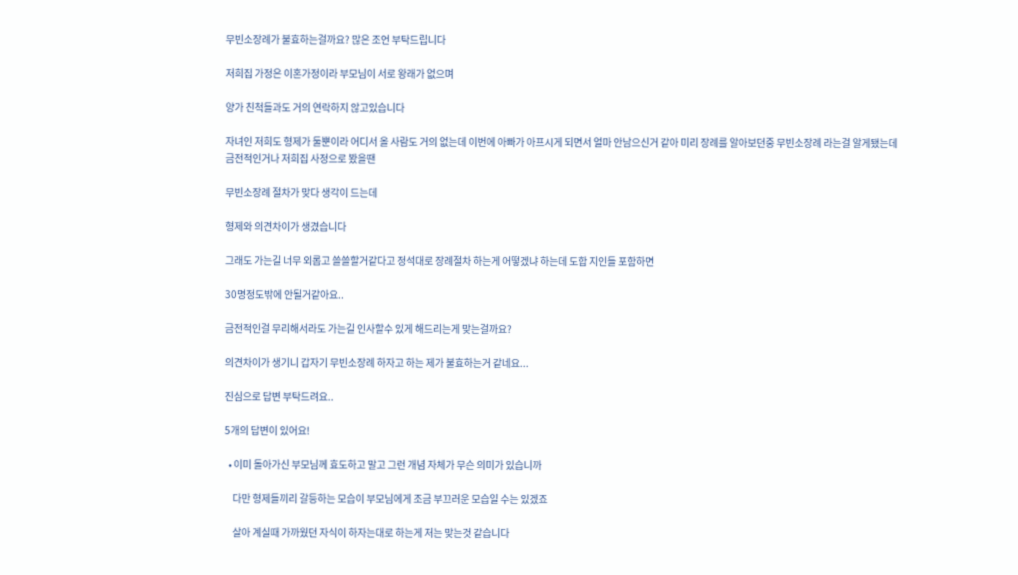무빈소장례가 불효하는걸까요? 많은 조언 부탁드립니다

저희집 가정은 이혼가정이라 부모님이 서로 왕래가 없으며

양가 친척들과도 거의 연락하지 않고있습니다

자녀인 저희도 형제가 둘뿐이라 어디서 올 사람도 거의 없는데 이번에 아빠가 아프시게 되면서 얼마 안남으신거 같아 미리 장례를 알아보던중 무빈소장례 라는걸 알게됐는데 금전적인거나 저희집 사정으로 봤을땐

무빈소장례 절차가 맞다 생각이 드는데

형제와 의견차이가 생겼습니다

그래도 가는길 너무 외롭고 쓸쓸할거같다고 정석대로 장례절차 하는게 어떻겠냐 하는데 도합 지인들 포함하면

30명정도밖에 안될거같아요..

금전적인걸 무리해서라도 가는길 인사할수 있게 해드리는게 맞는걸까요?

의견차이가 생기니 갑자기 무빈소장례 하자고 하는 제가 불효하는거 같네요...

진심으로 답변 부탁드려요..

5개의 답변이 있어요!

  • 이미 돌아가신 부모님께 효도하고 말고 그런 개념 자체가 무슨 의미가 있습니까

    다만 형제들끼리 갈등하는 모습이 부모님에게 조금 부끄러운 모습일 수는 있겠죠

    살아 계실때 가까웠던 자식이 하자는대로 하는게 저는 맞는것 같습니다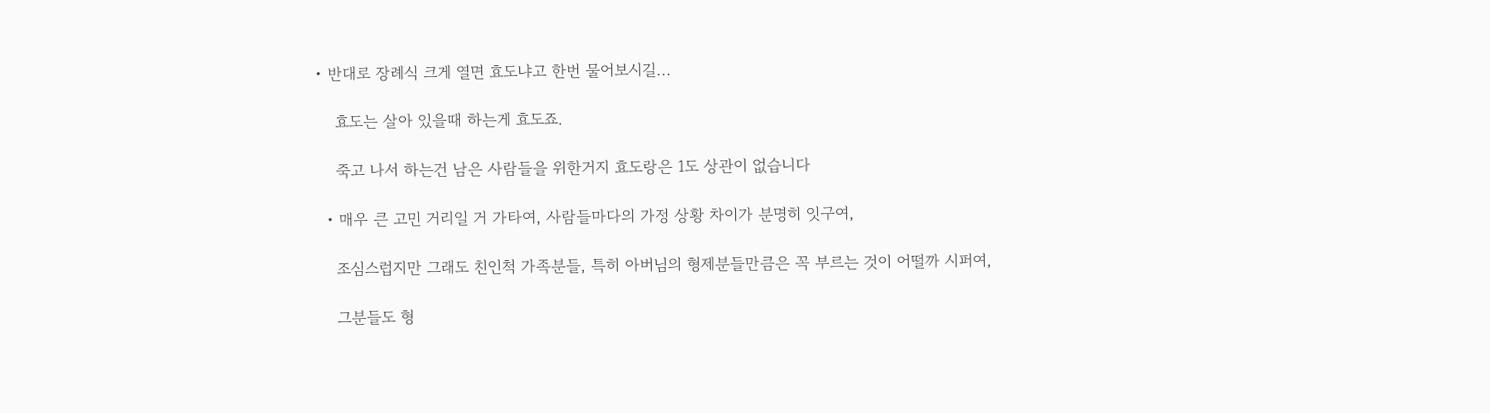• 반대로 장례식 크게 열면 효도냐고 한번 물어보시길...

    효도는 살아 있을때 하는게 효도죠.

    죽고 나서 하는건 남은 사람들을 위한거지 효도랑은 1도 상관이 없습니다

  • 매우 큰 고민 거리일 거 가타여, 사람들마다의 가정 상황 차이가 분명히 잇구여,

    조심스럽지만 그래도 친인척 가족분들, 특히 아버님의 형제분들만큼은 꼭 부르는 것이 어떨까 시퍼여,

    그분들도 형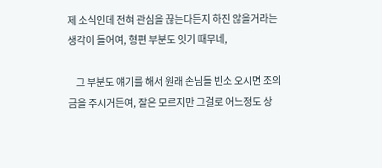제 소식인데 전혀 관심을 끊는다든지 하진 않을거라는 생각이 들어여, 형편 부분도 잇기 때무네,

    그 부분도 얘기를 해서 원래 손님들 빈소 오시면 조의금을 주시거든여, 잘은 모르지만 그걸로 어느정도 상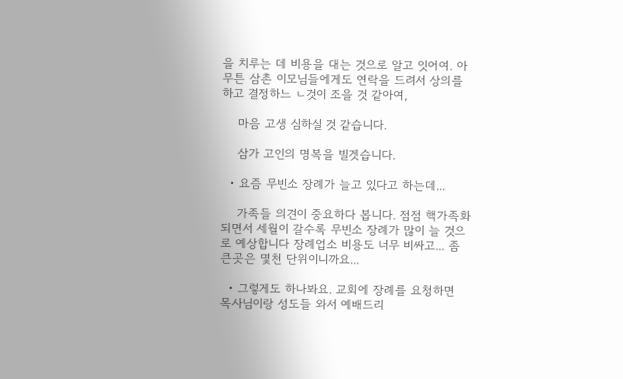을 치루는 데 비용을 대는 것으로 알고 잇어여. 아무튼 삼촌 이모님들에게도 연락을 드려서 상의를 하고 결정하느 ㄴ것이 조을 것 같아여,

    마음 고생 심하실 것 같습니다.

    삼가 고인의 명복을 빌겟습니다.

  • 요즘 무빈소 장례가 늘고 있다고 하는데...

    가족들 의견이 중요하다 봅니다. 점점 핵가족화 되면서 세월이 갈수록 무빈소 장례가 많이 늘 것으로 예상합니다 장례업소 비용도 너무 비싸고... 좀 큰곳은 몇천 단위이니까요...

  • 그렇게도 하나봐요. 교회에 장례를 요청하면 목사님이랑 성도들 와서 예배드리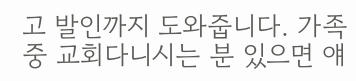고 발인까지 도와줍니다. 가족 중 교회다니시는 분 있으면 얘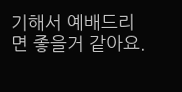기해서 예배드리면 좋을거 같아요.